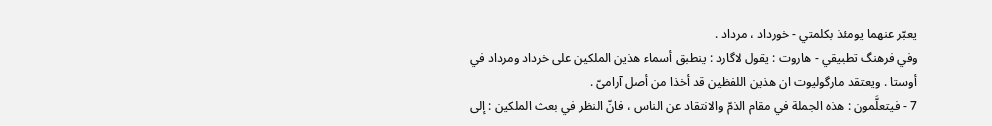يعبّر عنهما يومئذ بكلمتي - خورداد ، مرداد .
وفي فرهنگ تطبيقي - هاروت : يقول لاگارد : ينطبق أسماء هذين الملكين على خرداد ومرداد في أوستا . ويعتقد مارگوليوت ان هذين اللفظين قد أخذا من أصل آرامىّ .
7 - فيتعلَّمون : هذه الجملة في مقام الذمّ والانتقاد عن الناس ، فانّ النظر في بعث الملكين : إلى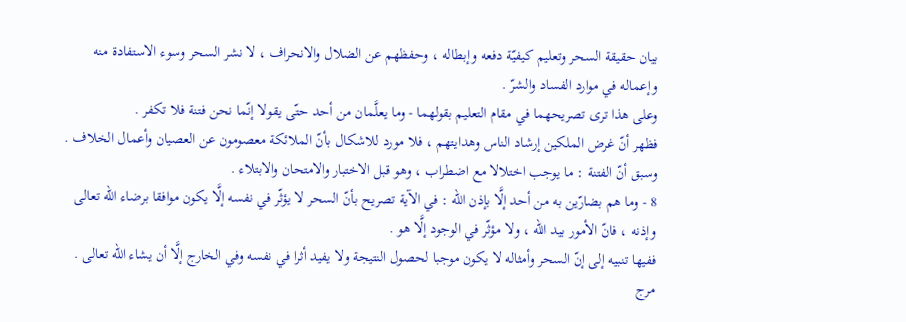بيان حقيقة السحر وتعليم كيفيّة دفعه وإبطاله ، وحفظهم عن الضلال والانحراف ، لا نشر السحر وسوء الاستفادة منه وإعماله في موارد الفساد والشرّ .
وعلى هذا ترى تصريحهما في مقام التعليم بقولهما - وما يعلَّمان من أحد حتّى يقولا إنّما نحن فتنة فلا تكفر .
فظهر أنّ غرض الملكين إرشاد الناس وهدايتهم ، فلا مورد للاشكال بأنّ الملائكة معصومون عن العصيان وأعمال الخلاف .
وسبق أنّ الفتنة : ما يوجب اختلالا مع اضطراب ، وهو قبل الاختبار والامتحان والابتلاء .
8 - وما هم بضارّين به من أحد إلَّا بإذن الله : في الآية تصريح بأنّ السحر لا يؤثّر في نفسه إلَّا يكون موافقا برضاء الله تعالى وإذنه ، فانّ الأمور بيد الله ، ولا مؤثّر في الوجود إلَّا هو .
ففيها تنبيه إلى إنّ السحر وأمثاله لا يكون موجبا لحصول النتيجة ولا يفيد أثرا في نفسه وفي الخارج إلَّا أن يشاء الله تعالى .
مرج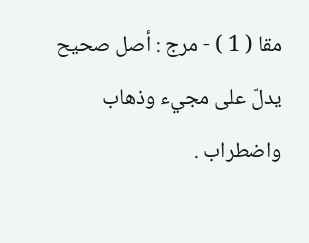مقا ( 1 ) - مرج : أصل صحيح يدلّ على مجيء وذهاب واضطراب .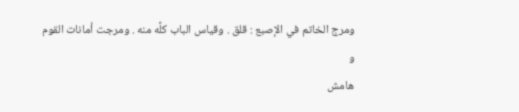ومرج الخاتم في الإصبع : قلق . وقياس الباب كلَّه منه . ومرجت أمانات القوم
و
هامش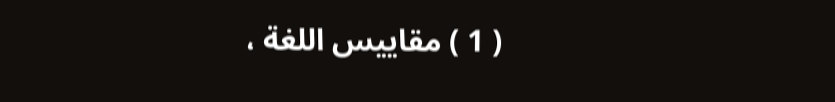( 1 ) مقاييس اللغة ،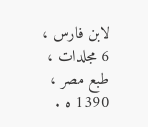لابن فارس ، 6 مجلدات ، طبع مصر ، 1390 ه .